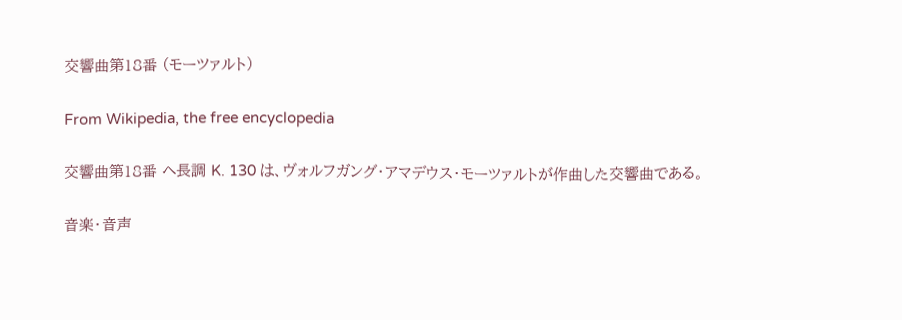交響曲第18番 (モーツァルト)

From Wikipedia, the free encyclopedia

交響曲第18番 ヘ長調 K. 130 は、ヴォルフガング・アマデウス・モーツァルトが作曲した交響曲である。

音楽・音声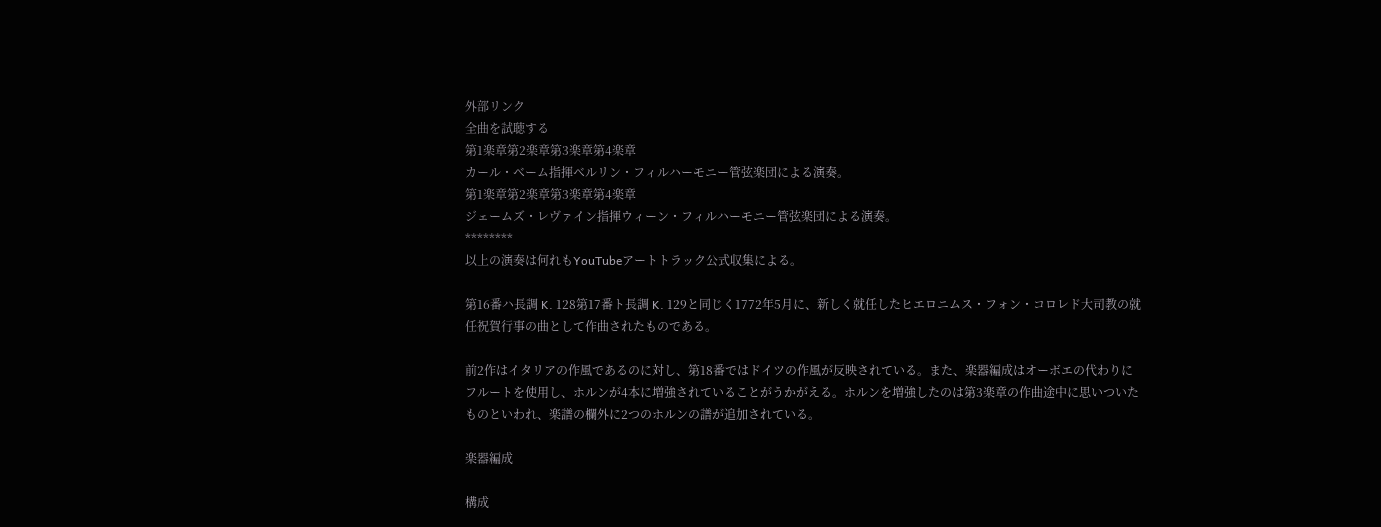外部リンク
全曲を試聴する
第1楽章第2楽章第3楽章第4楽章
カール・ベーム指揮ベルリン・フィルハーモニー管弦楽団による演奏。
第1楽章第2楽章第3楽章第4楽章
ジェームズ・レヴァイン指揮ウィーン・フィルハーモニー管弦楽団による演奏。
********
以上の演奏は何れもYouTubeアートトラック公式収集による。

第16番ハ長調 K. 128第17番ト長調 K. 129と同じく1772年5月に、新しく就任したヒエロニムス・フォン・コロレド大司教の就任祝賀行事の曲として作曲されたものである。

前2作はイタリアの作風であるのに対し、第18番ではドイツの作風が反映されている。また、楽器編成はオーボエの代わりにフルートを使用し、ホルンが4本に増強されていることがうかがえる。ホルンを増強したのは第3楽章の作曲途中に思いついたものといわれ、楽譜の欄外に2つのホルンの譜が追加されている。

楽器編成

構成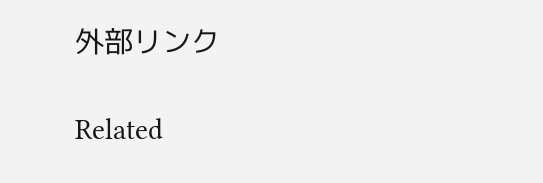外部リンク

Related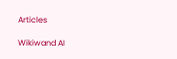Articles

Wikiwand AI